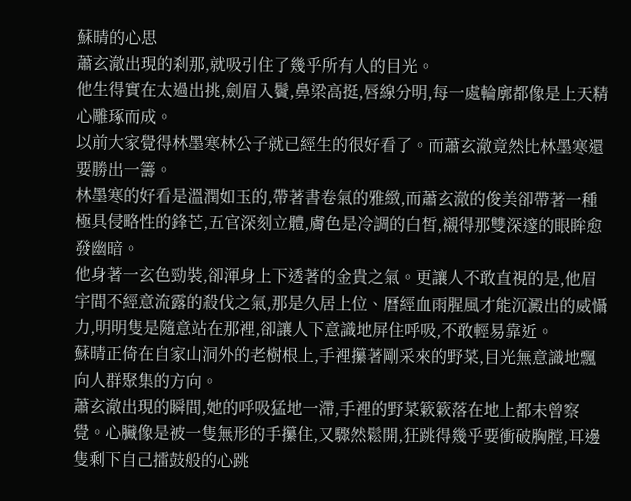蘇晴的心思
蕭玄澈出現的刹那,就吸引住了幾乎所有人的目光。
他生得實在太過出挑,劍眉入鬢,鼻梁高挺,唇線分明,每一處輪廓都像是上天精心雕琢而成。
以前大家覺得林墨寒林公子就已經生的很好看了。而蕭玄澈竟然比林墨寒還要勝出一籌。
林墨寒的好看是溫潤如玉的,帶著書卷氣的雅緻,而蕭玄澈的俊美卻帶著一種極具侵略性的鋒芒,五官深刻立體,膚色是冷調的白皙,襯得那雙深邃的眼眸愈發幽暗。
他身著一玄色勁裝,卻渾身上下透著的金貴之氣。更讓人不敢直視的是,他眉宇間不經意流露的殺伐之氣,那是久居上位、曆經血雨腥風才能沉澱出的威懾力,明明隻是隨意站在那裡,卻讓人下意識地屏住呼吸,不敢輕易靠近。
蘇晴正倚在自家山洞外的老樹根上,手裡攥著剛采來的野菜,目光無意識地飄向人群聚集的方向。
蕭玄澈出現的瞬間,她的呼吸猛地一滯,手裡的野菜簌簌落在地上都未曾察覺。心臟像是被一隻無形的手攥住,又驟然鬆開,狂跳得幾乎要衝破胸膛,耳邊隻剩下自己擂鼓般的心跳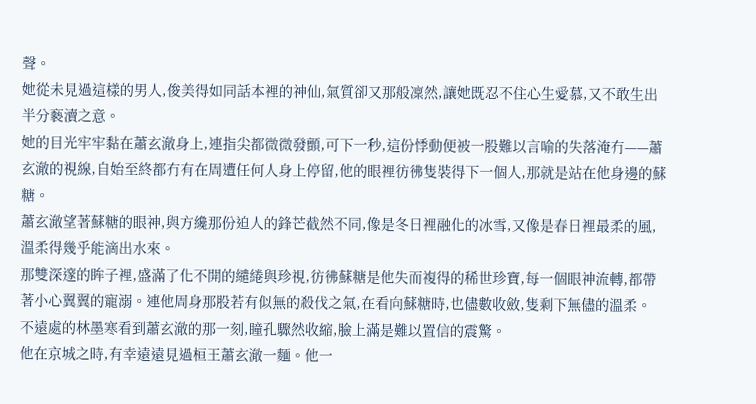聲。
她從未見過這樣的男人,俊美得如同話本裡的神仙,氣質卻又那般凜然,讓她既忍不住心生愛慕,又不敢生出半分褻瀆之意。
她的目光牢牢黏在蕭玄澈身上,連指尖都微微發顫,可下一秒,這份悸動便被一股難以言喻的失落淹冇——蕭玄澈的視線,自始至終都冇有在周遭任何人身上停留,他的眼裡彷彿隻裝得下一個人,那就是站在他身邊的蘇糖。
蕭玄澈望著蘇糖的眼神,與方纔那份迫人的鋒芒截然不同,像是冬日裡融化的冰雪,又像是春日裡最柔的風,溫柔得幾乎能滴出水來。
那雙深邃的眸子裡,盛滿了化不開的繾綣與珍視,彷彿蘇糖是他失而複得的稀世珍寶,每一個眼神流轉,都帶著小心翼翼的寵溺。連他周身那股若有似無的殺伐之氣,在看向蘇糖時,也儘數收斂,隻剩下無儘的溫柔。
不遠處的林墨寒看到蕭玄澈的那一刻,瞳孔驟然收縮,臉上滿是難以置信的震驚。
他在京城之時,有幸遠遠見過桓王蕭玄澈一麵。他一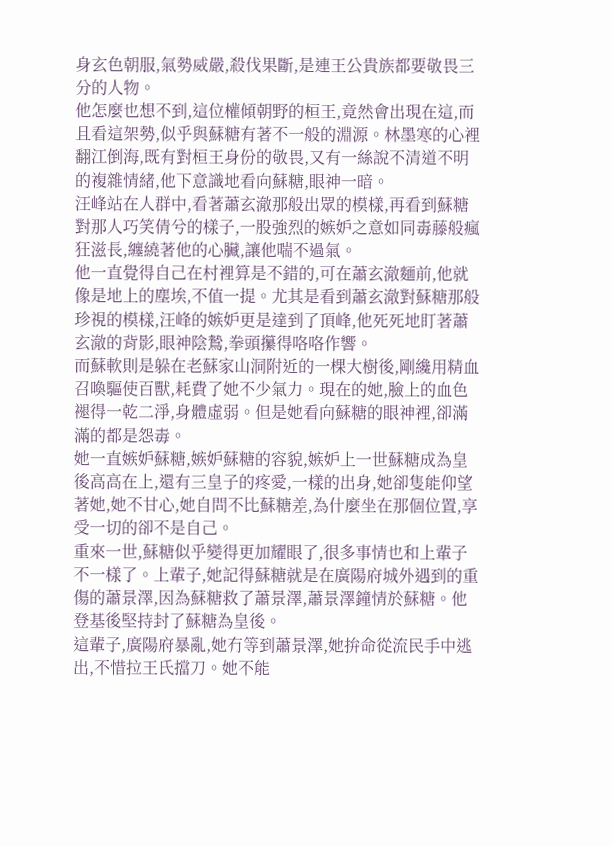身玄色朝服,氣勢威嚴,殺伐果斷,是連王公貴族都要敬畏三分的人物。
他怎麼也想不到,這位權傾朝野的桓王,竟然會出現在這,而且看這架勢,似乎與蘇糖有著不一般的淵源。林墨寒的心裡翻江倒海,既有對桓王身份的敬畏,又有一絲說不清道不明的複雜情緒,他下意識地看向蘇糖,眼神一暗。
汪峰站在人群中,看著蕭玄澈那般出眾的模樣,再看到蘇糖對那人巧笑倩兮的樣子,一股強烈的嫉妒之意如同毒藤般瘋狂滋長,纏繞著他的心臟,讓他喘不過氣。
他一直覺得自己在村裡算是不錯的,可在蕭玄澈麵前,他就像是地上的塵埃,不值一提。尤其是看到蕭玄澈對蘇糖那般珍視的模樣,汪峰的嫉妒更是達到了頂峰,他死死地盯著蕭玄澈的背影,眼神陰鷙,拳頭攥得咯咯作響。
而蘇軟則是躲在老蘇家山洞附近的一棵大樹後,剛纔用精血召喚驅使百獸,耗費了她不少氣力。現在的她,臉上的血色褪得一乾二淨,身體虛弱。但是她看向蘇糖的眼神裡,卻滿滿的都是怨毒。
她一直嫉妒蘇糖,嫉妒蘇糖的容貌,嫉妒上一世蘇糖成為皇後高高在上,還有三皇子的疼愛,一樣的出身,她卻隻能仰望著她,她不甘心,她自問不比蘇糖差,為什麼坐在那個位置,享受一切的卻不是自己。
重來一世,蘇糖似乎變得更加耀眼了,很多事情也和上輩子不一樣了。上輩子,她記得蘇糖就是在廣陽府城外遇到的重傷的蕭景澤,因為蘇糖救了蕭景澤,蕭景澤鐘情於蘇糖。他登基後堅持封了蘇糖為皇後。
這輩子,廣陽府暴亂,她冇等到蕭景澤,她拚命從流民手中逃出,不惜拉王氏擋刀。她不能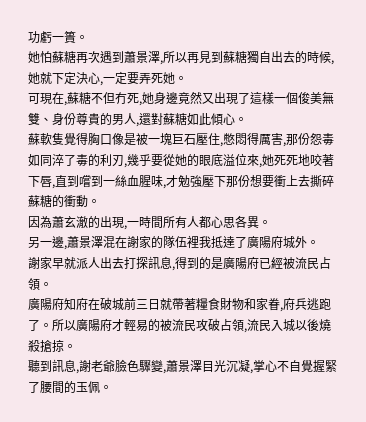功虧一簣。
她怕蘇糖再次遇到蕭景澤,所以再見到蘇糖獨自出去的時候,她就下定決心,一定要弄死她。
可現在,蘇糖不但冇死,她身邊竟然又出現了這樣一個俊美無雙、身份尊貴的男人,還對蘇糖如此傾心。
蘇軟隻覺得胸口像是被一塊巨石壓住,憋悶得厲害,那份怨毒如同淬了毒的利刃,幾乎要從她的眼底溢位來,她死死地咬著下唇,直到嚐到一絲血腥味,才勉強壓下那份想要衝上去撕碎蘇糖的衝動。
因為蕭玄澈的出現,一時間所有人都心思各異。
另一邊,蕭景澤混在謝家的隊伍裡我抵達了廣陽府城外。
謝家早就派人出去打探訊息,得到的是廣陽府已經被流民占領。
廣陽府知府在破城前三日就帶著糧食財物和家眷,府兵逃跑了。所以廣陽府才輕易的被流民攻破占領,流民入城以後燒殺搶掠。
聽到訊息,謝老爺臉色驟變,蕭景澤目光沉凝,掌心不自覺握緊了腰間的玉佩。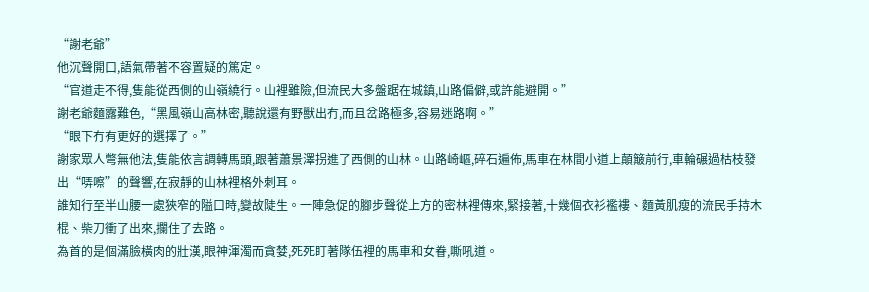“謝老爺”
他沉聲開口,語氣帶著不容置疑的篤定。
“官道走不得,隻能從西側的山嶺繞行。山裡雖險,但流民大多盤踞在城鎮,山路偏僻,或許能避開。”
謝老爺麵露難色,“黑風嶺山高林密,聽說還有野獸出冇,而且岔路極多,容易迷路啊。”
“眼下冇有更好的選擇了。”
謝家眾人彆無他法,隻能依言調轉馬頭,跟著蕭景澤拐進了西側的山林。山路崎嶇,碎石遍佈,馬車在林間小道上顛簸前行,車輪碾過枯枝發出“哢嚓”的聲響,在寂靜的山林裡格外刺耳。
誰知行至半山腰一處狹窄的隘口時,變故陡生。一陣急促的腳步聲從上方的密林裡傳來,緊接著,十幾個衣衫襤褸、麵黃肌瘦的流民手持木棍、柴刀衝了出來,攔住了去路。
為首的是個滿臉橫肉的壯漢,眼神渾濁而貪婪,死死盯著隊伍裡的馬車和女眷,嘶吼道。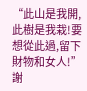“此山是我開,此樹是我栽!要想從此過,留下財物和女人!”
謝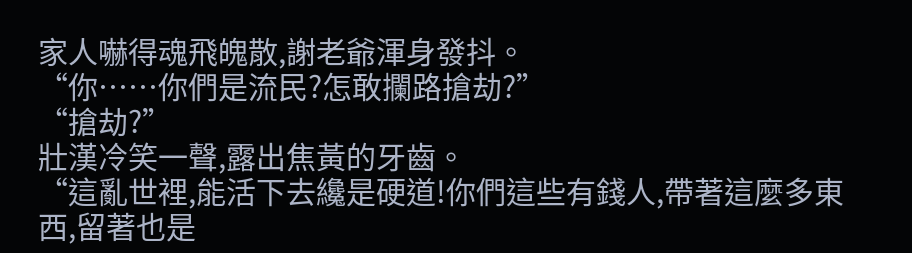家人嚇得魂飛魄散,謝老爺渾身發抖。
“你……你們是流民?怎敢攔路搶劫?”
“搶劫?”
壯漢冷笑一聲,露出焦黃的牙齒。
“這亂世裡,能活下去纔是硬道!你們這些有錢人,帶著這麼多東西,留著也是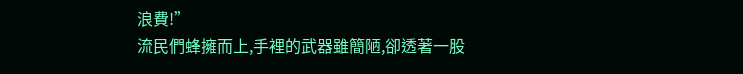浪費!”
流民們蜂擁而上,手裡的武器雖簡陋,卻透著一股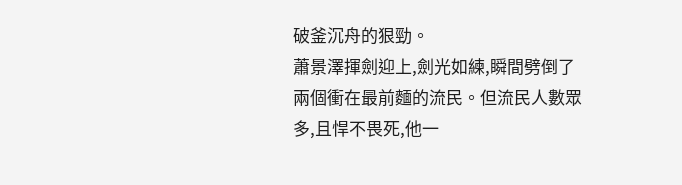破釜沉舟的狠勁。
蕭景澤揮劍迎上,劍光如練,瞬間劈倒了兩個衝在最前麵的流民。但流民人數眾多,且悍不畏死,他一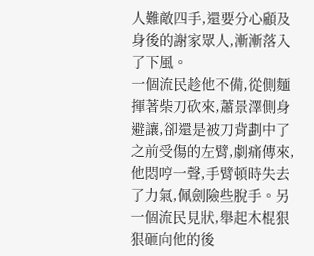人難敵四手,還要分心顧及身後的謝家眾人,漸漸落入了下風。
一個流民趁他不備,從側麵揮著柴刀砍來,蕭景澤側身避讓,卻還是被刀背劃中了之前受傷的左臂,劇痛傳來,他悶哼一聲,手臂頓時失去了力氣,佩劍險些脫手。另一個流民見狀,舉起木棍狠狠砸向他的後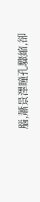腦,蕭景澤瞳孔驟縮,卻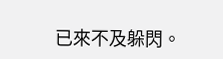已來不及躲閃。